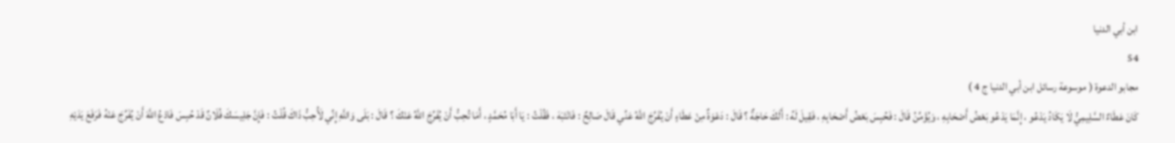ابن أبي الدنيا
54
مجابو الدعوة ( موسوعة رسائل ابن أبي الدنيا ج 4 )
كَانَ عَطَاءٌ السَّلِيمِيُّ لَا يَكَادُ يَدْعُو ، إِنَّمَا يَدْعُو بَعْضُ أَصْحَابِهِ ، وَيُؤَمِّنُ قَالَ : فَحُبِسَ بَعْضُ أَصْحَابِهِ ، فَقِيلَ لَهُ : أَلَكَ حَاجَةٌ ؟ قَالَ : دَعْوَةٌ مِنْ عَطَاءٍ أَنْ يُفَرِّجَ اللَّهُ عَنِّي قَالَ صَالِحٌ : فَانْتَبَهَ ، فَقُلْتُ : يَا أَبَا مُحَمَّدٍ ، أَمَا تُحِبُّ أَنْ يُفَرِّجَ اللَّهُ عَنْكَ ؟ قَالَ : بَلَى وَاللَّهِ إِنِّي لَأُحِبُّ ذَاكَ قُلْتُ : فَإِنَّ جَلِيسَكَ فُلَانٌ قَدْ حُبِسَ فَادْعُ اللَّهَ أَنْ يُفَرِّجَ عَنْهُ فَرَفَعَ يَدَيْهِ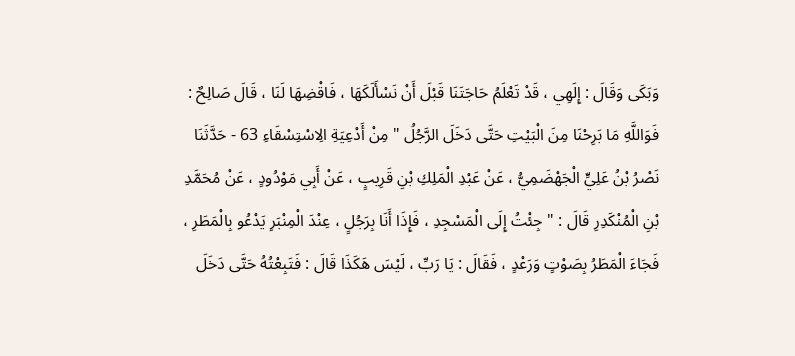وَبَكَى وَقَالَ : إِلَهِي ، قَدْ تَعْلَمُ حَاجَتَنَا قَبْلَ أَنْ نَسْأَلَكَهَا ، فَاقْضِهَا لَنَا ، قَالَ صَالِحٌ : فَوَاللَّهِ مَا بَرِحْنَا مِنَ الْبَيْتِ حَتَّى دَخَلَ الرَّجُلُ " مِنْ أَدْعِيَةِ الِاسْتِسْقَاءِ 63 - حَدَّثَنَا نَصْرُ بْنُ عَلِيٍّ الْجَهْضَمِيُّ ، عَنْ عَبْدِ الْمَلِكِ بْنِ قَرِيبٍ ، عَنْ أَبِي مَوْدُودٍ ، عَنْ مُحَمَّدِ بْنِ الْمُنْكَدِرِ قَالَ : " جِئْتُ إِلَى الْمَسْجِدِ ، فَإِذَا أَنَا بِرَجُلٍ ، عِنْدَ الْمِنْبَرِ يَدْعُو بِالْمَطَرِ ، فَجَاءَ الْمَطَرُ بِصَوْتٍ وَرَعْدٍ ، فَقَالَ : يَا رَبِّ ، لَيْسَ هَكَذَا قَالَ : فَتَبِعْتُهُ حَتَّى دَخَلَ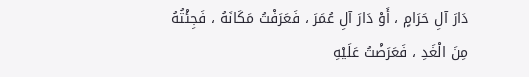دَارَ آلِ حَرَامٍ ، أَوْ دَارَ آلِ عُمَرَ ، فَعَرَفْتُ مَكَانَهُ ، فَجِئْتُهُ مِنَ الْغَدِ ، فَعَرَضْتُ عَلَيْهِ